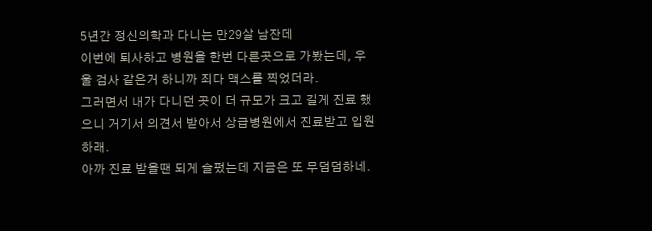5년간 정신의학과 다니는 만29살 남잔데
이번에 퇴사하고 병원을 한번 다른곳으로 가봤는데, 우울 검사 같은거 하니까 죄다 맥스를 찍었더라.
그러면서 내가 다니던 곳이 더 규모가 크고 길게 진료 했으니 거기서 의견서 받아서 상급병원에서 진료받고 입원하래.
아까 진료 받을땐 되게 슬펐는데 지금은 또 무덤덤하네.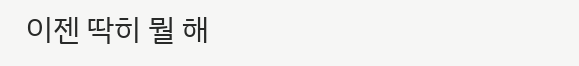이젠 딱히 뭘 해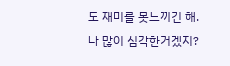도 재미를 못느끼긴 해.
나 많이 심각한거겠지?